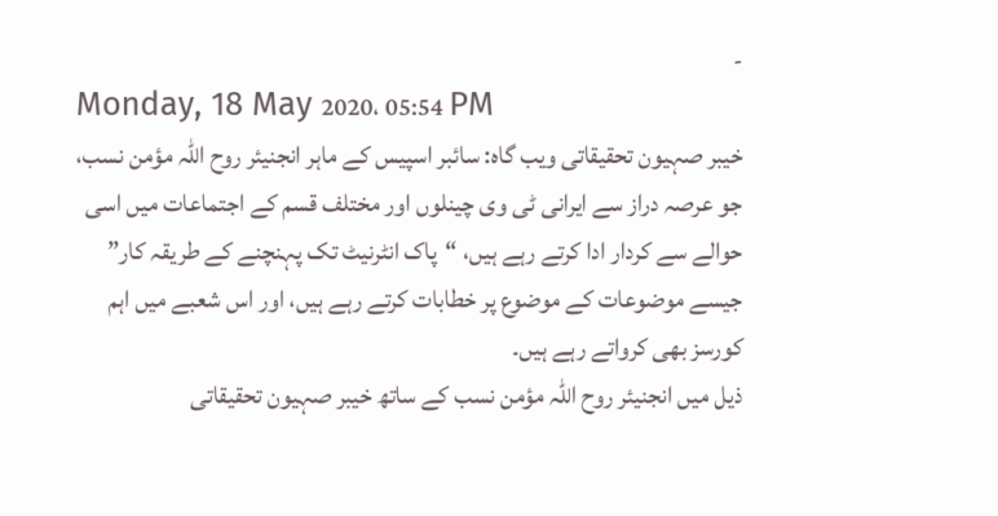-
Monday, 18 May 2020، 05:54 PM
خیبر صہیون تحقیقاتی ویب گاہ: سائبر اسپیس کے ماہر انجنیئر روح اللہ مؤمن نسب، جو عرصہ دراز سے ایرانی ٹی وی چینلوں اور مختلف قسم کے اجتماعات میں اسی حوالے سے کردار ادا کرتے رہے ہیں، “پاک انٹرنیٹ تک پہنچنے کے طریقہ کار” جیسے موضوعات کے موضوع پر خطابات کرتے رہے ہیں، اور اس شعبے میں اہم کورسز بھی کرواتے رہے ہیں۔
ذیل میں انجنیئر روح اللہ مؤمن نسب کے ساتھ خیبر صہیون تحقیقاتی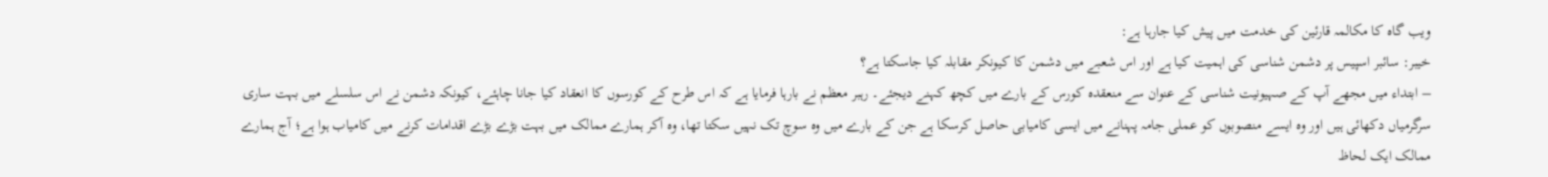ویب گاہ کا مکالمہ قارئین کی خدمت میں پیش کیا جارہا ہے:
خیبر: سائبر اسپیس پر دشمن شناسی کی اہمیت کیا ہے اور اس شعبے میں دشمن کا کیونکر مقابلہ کیا جاسکتا ہے؟
– ابتداء میں مجھے آپ کے صہیونیت شناسی کے عنوان سے منعقدہ کورس کے بارے میں کچھ کہنے دیجئے۔ رہبر معظم نے بارہا فرمایا ہے کہ اس طرح کے کورسوں کا انعقاد کیا جانا چاہئے، کیونکہ دشمن نے اس سلسلے میں بہت ساری سرگرمیاں دکھائی ہیں اور وہ ایسے منصوبوں کو عملی جامہ پہنانے میں ایسی کامیابی حاصل کرسکا ہے جن کے بارے میں وہ سوچ تک نہیں سکتا تھا، وہ آکر ہمارے ممالک میں بہت بڑے بڑے اقدامات کرنے میں کامیاب ہوا ہے؛ آج ہمارے ممالک ایک لحاظ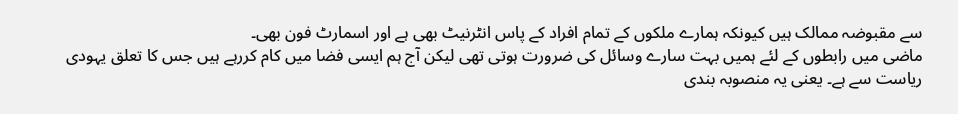سے مقبوضہ ممالک ہیں کیونکہ ہمارے ملکوں کے تمام افراد کے پاس انٹرنیٹ بھی ہے اور اسمارٹ فون بھی۔
ماضی میں رابطوں کے لئے ہمیں بہت سارے وسائل کی ضرورت ہوتی تھی لیکن آج ہم ایسی فضا میں کام کررہے ہیں جس کا تعلق یہودی ریاست سے ہے۔ یعنی یہ منصوبہ بندی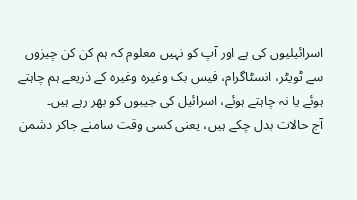اسرائیلیوں کی ہے اور آپ کو نہیں معلوم کہ ہم کن کن چیزوں سے ٹویٹر، انسٹاگرام، فیس بک وغیرہ وغیرہ کے ذریعے ہم چاہتے ہوئے یا نہ چاہتے ہوئے، اسرائیل کی جیبوں کو بھر رہے ہیں۔
آج حالات بدل چکے ہیں، یعنی کسی وقت سامنے جاکر دشمن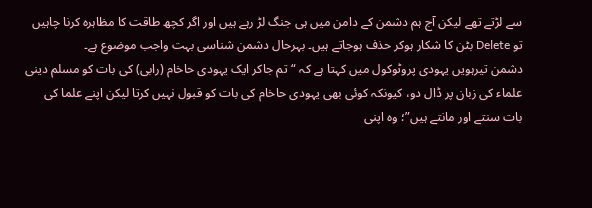سے لڑتے تھے لیکن آج ہم دشمن کے دامن میں ہی جنگ لڑ رہے ہیں اور اگر کچھ طاقت کا مظاہرہ کرنا چاہیں تو Delete بٹن کا شکار ہوکر حذف ہوجاتے ہیں۔ بہرحال دشمن شناسی بہت واجب موضوع ہے۔
دشمن تیرہویں یہودی پروٹوکول میں کہتا ہے کہ “تم جاکر ایک یہودی حاخام (رابی) کی بات کو مسلم دینی علماء کی زبان پر ڈال دو، کیونکہ کوئی بھی یہودی حاخام کی بات کو قبول نہیں کرتا لیکن اپنے علما کی بات سنتے اور مانتے ہیں”؛ وہ اپنی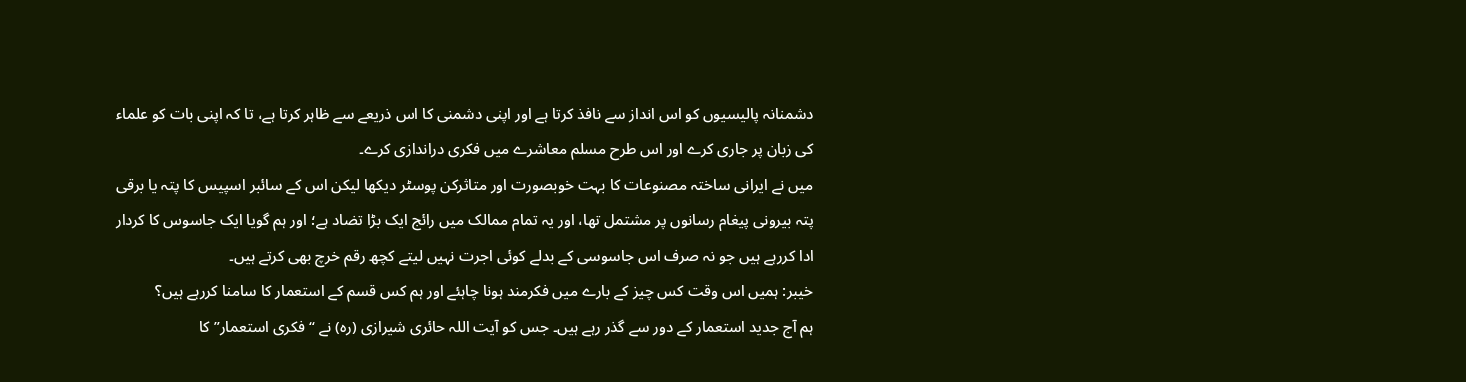دشمنانہ پالیسیوں کو اس انداز سے نافذ کرتا ہے اور اپنی دشمنی کا اس ذریعے سے ظاہر کرتا ہے، تا کہ اپنی بات کو علماء کی زبان پر جاری کرے اور اس طرح مسلم معاشرے میں فکری دراندازی کرے۔
میں نے ایرانی ساختہ مصنوعات کا بہت خوبصورت اور متاثرکن پوسٹر دیکھا لیکن اس کے سائبر اسپیس کا پتہ یا برقی پتہ بیرونی پیغام رسانوں پر مشتمل تھا، اور یہ تمام ممالک میں رائج ایک بڑا تضاد ہے؛ اور ہم گویا ایک جاسوس کا کردار ادا کررہے ہیں جو نہ صرف اس جاسوسی کے بدلے کوئی اجرت نہیں لیتے کچھ رقم خرچ بھی کرتے ہیں۔
خیبر: ہمیں اس وقت کس چیز کے بارے میں فکرمند ہونا چاہئے اور ہم کس قسم کے استعمار کا سامنا کررہے ہیں؟
ہم آج جدید استعمار کے دور سے گذر رہے ہیں۔ جس کو آیت اللہ حائری شیرازی (رہ) نے “فکری استعمار” کا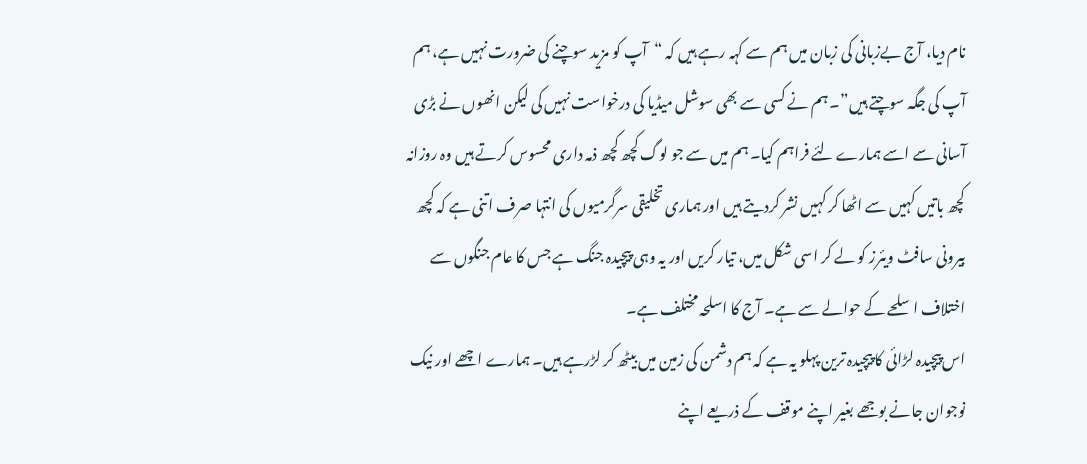نام دیا، آج بےزبانی کی زبان میں ہم سے کہہ رہے ہیں کہ “آپ کو مزید سوچنے کی ضرورت نہیں ہے، ہم آپ کی جگہ سوچتے ہیں”۔ ہم نے کسی سے بھی سوشل میڈیا کی درخواست نہیں کی لیکن انھوں نے بڑی آسانی سے اسے ہمارے لئے فراہم کیا۔ ہم میں سے جو لوگ کچھ کچھ ذمہ داری محسوس کرتے ہیں وہ روزانہ کچھ باتیں کہیں سے اٹھا کر کہیں نشر کردیتے ہیں اور ہماری تخلیقی سرگرمیوں کی انتہا صرف اتنی ہے کہ کچھ بیرونی سافٹ ویئرز کو لے کر اسی شکل میں، تیار کریں اور یہ وہی پیچیدہ جنگ ہے جس کا عام جنگوں سے اختلاف اسلحے کے حوالے سے ہے۔ آج کا اسلحہ مختلف ہے۔
اس پیچیدہ لڑائی کا پیچیدہ ترین پہلو یہ ہے کہ ہم دشمن کی زمین میں بیٹھ کر لڑرہے ہیں۔ ہمارے اچھے اور نیک نوجوان جانے بوجھے بغیر اپنے موقف کے ذریعے اپنے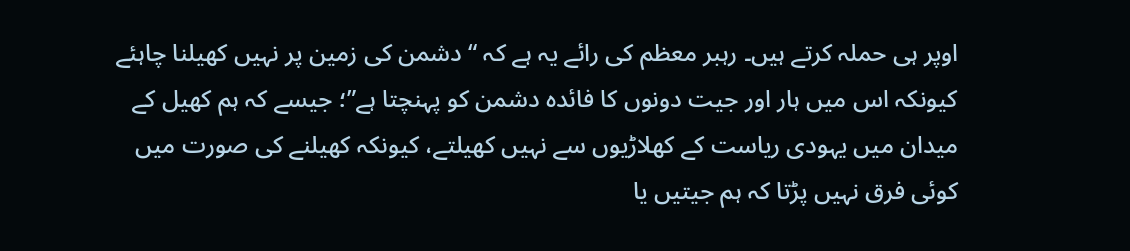اوپر ہی حملہ کرتے ہیں۔ رہبر معظم کی رائے یہ ہے کہ “دشمن کی زمین پر نہیں کھیلنا چاہئے کیونکہ اس میں ہار اور جیت دونوں کا فائدہ دشمن کو پہنچتا ہے”؛ جیسے کہ ہم کھیل کے میدان میں یہودی ریاست کے کھلاڑیوں سے نہیں کھیلتے، کیونکہ کھیلنے کی صورت میں کوئی فرق نہیں پڑتا کہ ہم جیتیں یا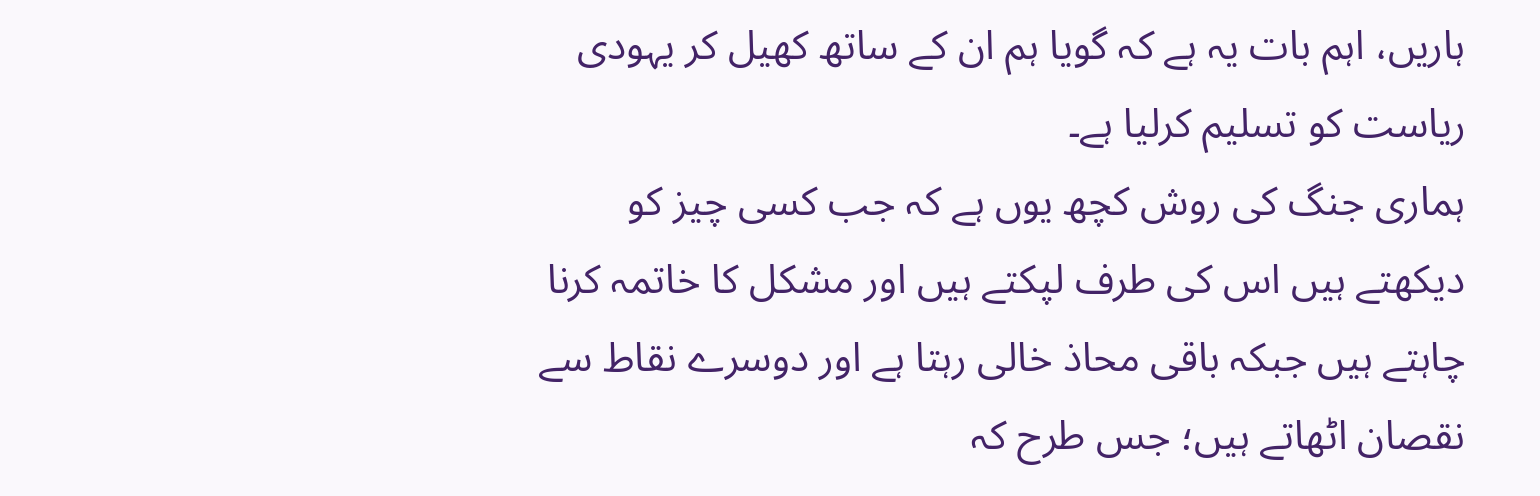ہاریں، اہم بات یہ ہے کہ گویا ہم ان کے ساتھ کھیل کر یہودی ریاست کو تسلیم کرلیا ہے۔
ہماری جنگ کی روش کچھ یوں ہے کہ جب کسی چیز کو دیکھتے ہیں اس کی طرف لپکتے ہیں اور مشکل کا خاتمہ کرنا چاہتے ہیں جبکہ باقی محاذ خالی رہتا ہے اور دوسرے نقاط سے نقصان اٹھاتے ہیں؛ جس طرح کہ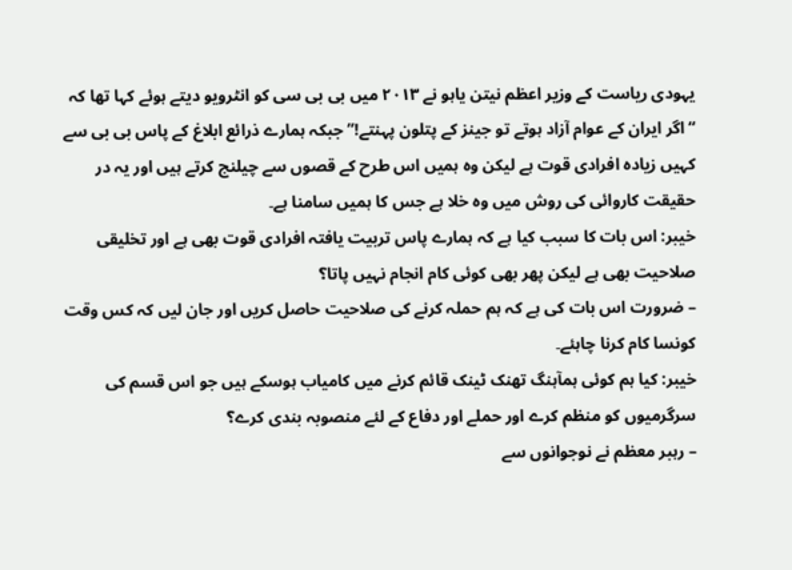یہودی ریاست کے وزیر اعظم نیتن یاہو نے ۲۰۱۳ میں بی بی سی کو انٹرویو دیتے ہوئے کہا تھا کہ “اگر ایران کے عوام آزاد ہوتے تو جینز کے پتلون پہنتے!” جبکہ ہمارے ذرائع ابلاغ کے پاس بی بی سے کہیں زیادہ افرادی قوت ہے لیکن وہ ہمیں اس طرح کے قصوں سے چیلنج کرتے ہیں اور یہ در حقیقت کاروائی کی روش میں وہ خلا ہے جس کا ہمیں سامنا ہے۔
خیبر: اس بات کا سبب کیا ہے کہ ہمارے پاس تربیت یافتہ افرادی قوت بھی ہے اور تخلیقی صلاحیت بھی ہے لیکن پھر بھی کوئی کام انجام نہیں پاتا؟
– ضرورت اس بات کی ہے کہ ہم حملہ کرنے کی صلاحیت حاصل کریں اور جان لیں کہ کس وقت کونسا کام کرنا چاہئے۔
خیبر: کیا ہم کوئی ہمآہنگ تھنک ٹینک قائم کرنے میں کامیاب ہوسکے ہیں جو اس قسم کی سرگرمیوں کو منظم کرے اور حملے اور دفاع کے لئے منصوبہ بندی کرے؟
– رہبر معظم نے نوجوانوں سے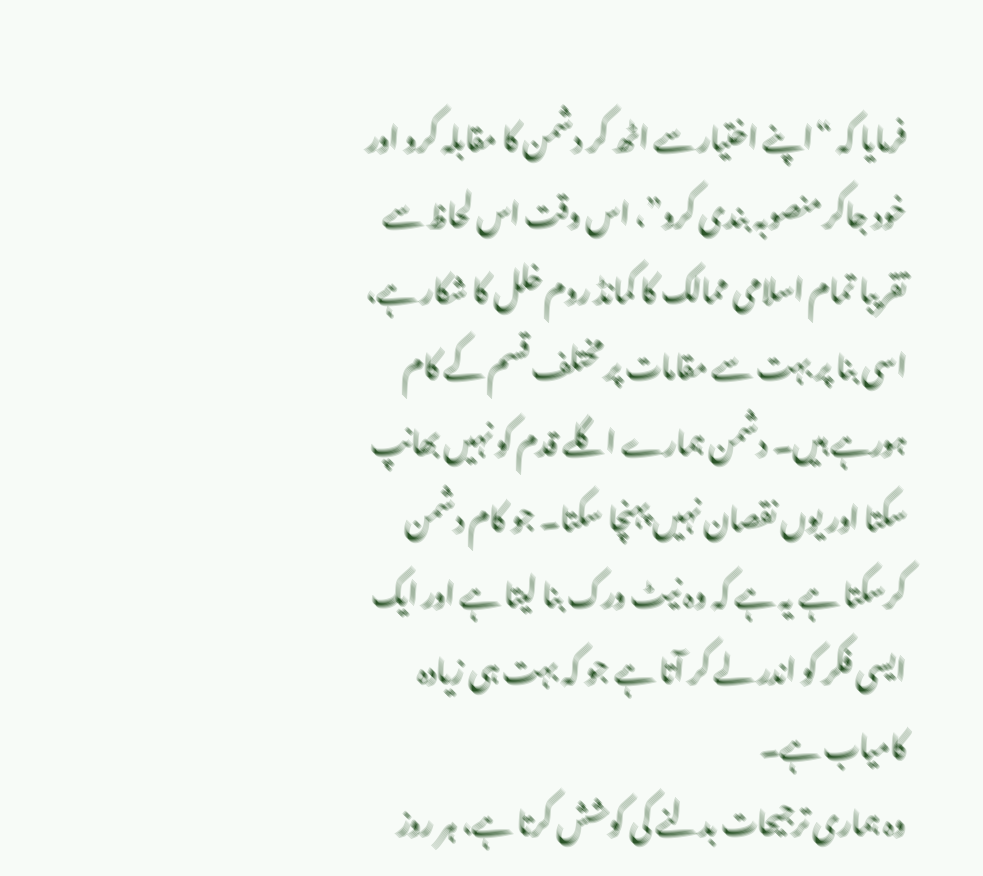فرمایا کہ “اپنے اختیار سے اٹھ کر دشمن کا مقابلہ کرو اور خود جاکر منصوبہ بندی کرو”، اس وقت اس لحاظ سے تقریبا تمام اسلامی ممالک کا کمانڈ روم خلل کا شکار ہے، اسی بنا پر بہت سے مقامات پر مختلف قسم کے کام ہورہے ہیں۔ دشمن ہمارے اگلے قدم کو نہیں بھانپ سکتا اور یوں نقصان نہیں پہنچا سکتا۔ جو کام دشمن کرسکتا ہے یہ ہے کہ وہ نیٹ ورک بنا لیتا ہے اور ایک ایسی فکر کو اندر لے کر آتا ہے جو کہ بہت ہی زیادہ کامیاب ہے۔
وہ ہماری ترجیحات بدلنے کی کوشش کرتا ہے، ہر روز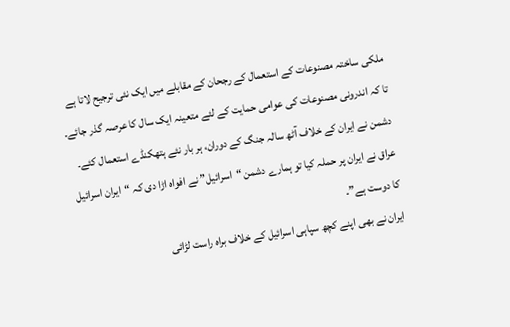ملکی ساختہ مصنوعات کے استعمال کے رجحان کے مقابلے میں ایک نئی ترجیح لاتا ہے تا کہ اندرونی مصنوعات کی عوامی حمایت کے لئے متعینہ ایک سال کا عرصہ گذر جائے۔ دشمن نے ایران کے خلاف آٹھ سالہ جنگ کے دوران، ہر بار نئے ہتھکنڈے استعمال کئے۔ عراق نے ایران پر حملہ کیا تو ہمارے دشمن “اسرائیل” نے افواہ اڑا دی کہ “ایران اسرائیل کا دوست ہے”۔
ایران نے بھی اپنے کچھ سپاہی اسرائیل کے خلاف براہ راست لڑائی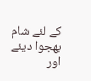کے لئے شام بھجوا دیئے اور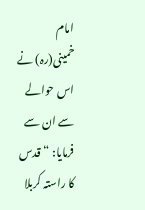امام خمینی(رہ) نے اس حوالے سے ان سے فرمایا: “قدس کا راستہ کربلا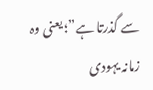سے گذرتا ہے”؛ یعنی وہ زمانہ یہودی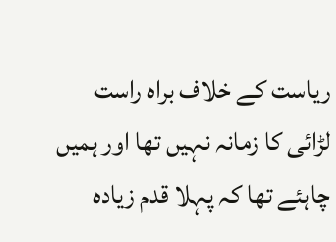ریاست کے خلاف براہ راست لڑائی کا زمانہ نہیں تھا اور ہمیں چاہئے تھا کہ پہلا قدم زیادہ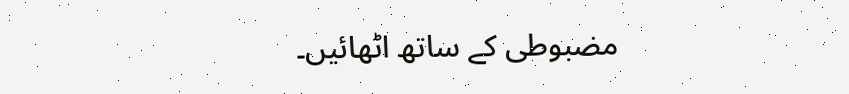مضبوطی کے ساتھ اٹھائیں۔